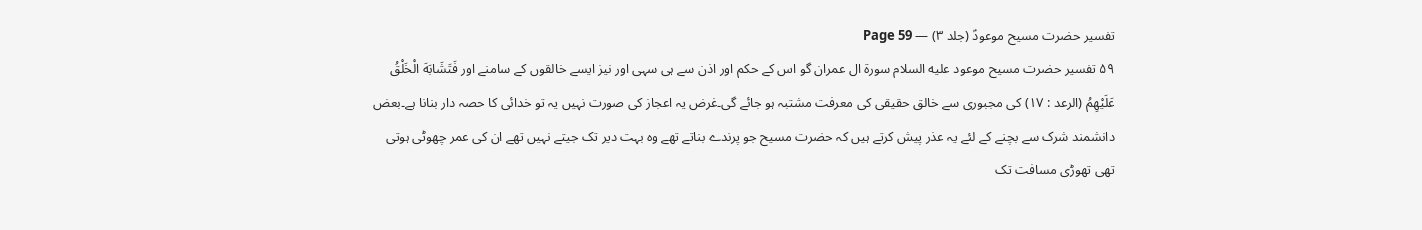تفسیر حضرت مسیح موعودؑ (جلد ۳) — Page 59
۵۹ تفسیر حضرت مسیح موعود علیه السلام سورة ال عمران گو اس کے حکم اور اذن سے ہی سہی اور نیز ایسے خالقوں کے سامنے اور فَتَشَابَهَ الْخَلْقُ عَلَيْهِمُ (الرعد : ۱۷) کی مجبوری سے خالق حقیقی کی معرفت مشتبہ ہو جائے گی۔غرض یہ اعجاز کی صورت نہیں یہ تو خدائی کا حصہ دار بنانا ہے۔بعض دانشمند شرک سے بچنے کے لئے یہ عذر پیش کرتے ہیں کہ حضرت مسیح جو پرندے بناتے تھے وہ بہت دیر تک جیتے نہیں تھے ان کی عمر چھوٹی ہوتی تھی تھوڑی مسافت تک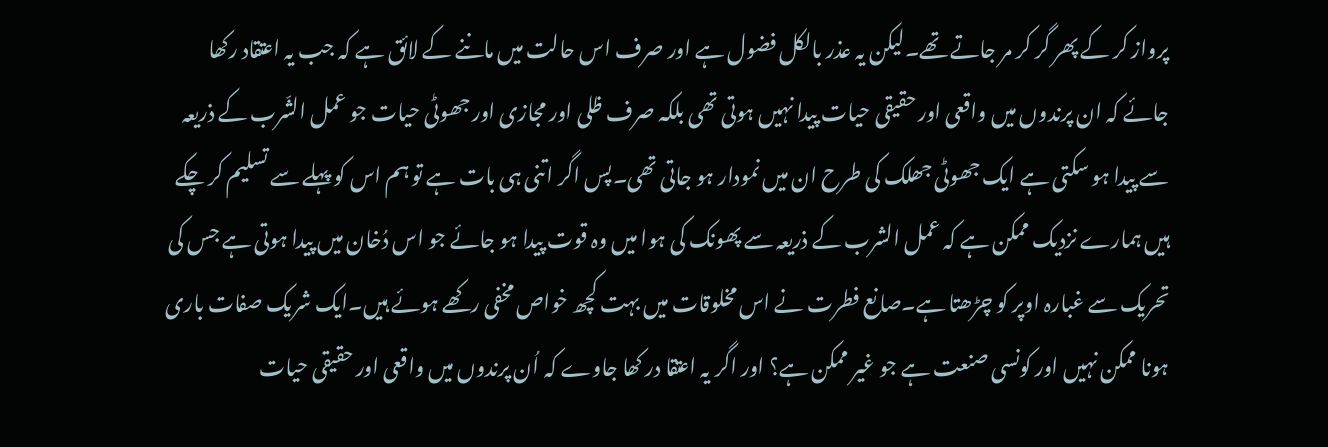پرواز کر کے پھر گر کر مر جاتے تھے۔لیکن یہ عذر بالکل فضول ہے اور صرف اس حالت میں ماننے کے لائق ہے کہ جب یہ اعتقاد رکھا جائے کہ ان پرندوں میں واقعی اور حقیقی حیات پیدا نہیں ہوتی تھی بلکہ صرف ظلی اور مجازی اور جھوٹی حیات جو عمل الشّرب کے ذریعہ سے پیدا ہو سکتی ہے ایک جھوٹی جھلک کی طرح ان میں نمودار ہو جاتی تھی۔پس اگر اتنی ہی بات ہے تو ہم اس کو پہلے سے تسلیم کر چکے ہیں ہمارے نزدیک ممکن ہے کہ عمل الشرب کے ذریعہ سے پھونک کی ہوا میں وہ قوت پیدا ہو جائے جو اس دُخان میں پیدا ہوتی ہے جس کی تحریک سے غبارہ اوپر کو چڑھتا ہے۔صانع فطرت نے اس مخلوقات میں بہت کچھ خواص مخفی رکھے ہوئے ہیں۔ایک شریک صفات باری ہونا ممکن نہیں اور کونسی صنعت ہے جو غیر ممکن ہے؟ اور اگر یہ اعتقا در کھا جاوے کہ اُن پرندوں میں واقعی اور حقیقی حیات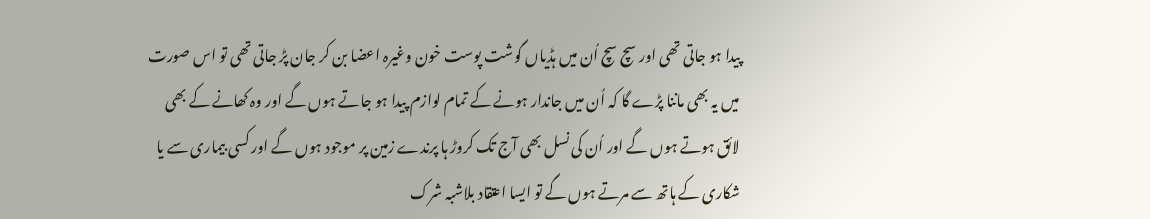پیدا ہو جاتی تھی اور سچ سچ اُن میں ہڈیاں گوشت پوست خون وغیرہ اعضا بن کر جان پڑ جاتی تھی تو اس صورت میں یہ بھی ماننا پڑے گا کہ اُن میں جاندار ہونے کے تمام لوازم پیدا ہو جاتے ہوں گے اور وہ کھانے کے بھی لائق ہوتے ہوں گے اور اُن کی نسل بھی آج تک کروڑ ہا پرندے زمین پر موجود ہوں گے اور کسی بیماری سے یا شکاری کے ہاتھ سے مرتے ہوں گے تو ایسا اعتقاد بلاشبہ شرک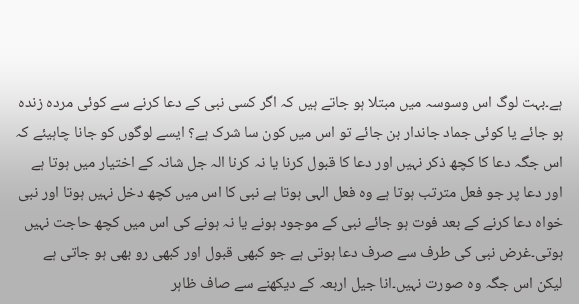ہے۔بہت لوگ اس وسوسہ میں مبتلا ہو جاتے ہیں کہ اگر کسی نبی کے دعا کرنے سے کوئی مردہ زندہ ہو جائے یا کوئی جماد جاندار بن جائے تو اس میں کون سا شرک ہے؟ ایسے لوگوں کو جانا چاہیئے کہ اس جگہ دعا کا کچھ ذکر نہیں اور دعا کا قبول کرنا یا نہ کرنا الہ جل شانہ کے اختیار میں ہوتا ہے اور دعا پر جو فعل مترتب ہوتا ہے وہ فعل الہی ہوتا ہے نبی کا اس میں کچھ دخل نہیں ہوتا اور نبی خواہ دعا کرنے کے بعد فوت ہو جائے نبی کے موجود ہونے یا نہ ہونے کی اس میں کچھ حاجت نہیں ہوتی۔غرض نبی کی طرف سے صرف دعا ہوتی ہے جو کبھی قبول اور کبھی رو بھی ہو جاتی ہے لیکن اس جگہ وہ صورت نہیں۔انا جیل اربعہ کے دیکھنے سے صاف ظاہر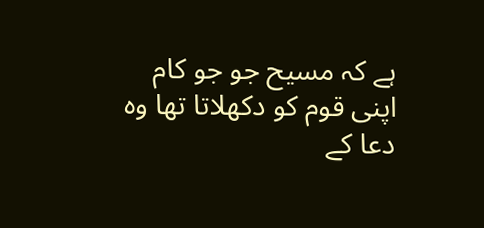ہے کہ مسیح جو جو کام اپنی قوم کو دکھلاتا تھا وہ دعا کے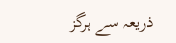ذریعہ سے ہرگز